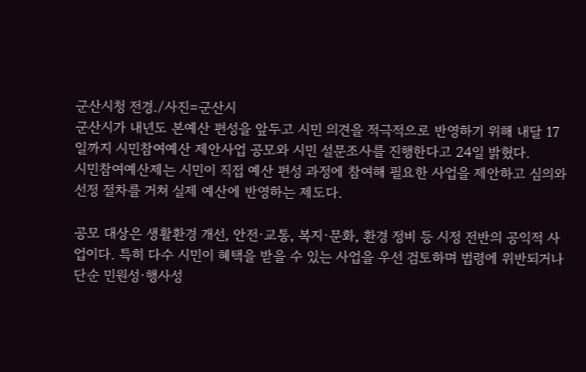군산시청 전경./사진=군산시
군산시가 내년도 본예산 편성을 앞두고 시민 의견을 적극적으로 반영하기 위해 내달 17일까지 시민참여예산 제안사업 공모와 시민 설문조사를 진행한다고 24일 밝혔다.
시민참여예산제는 시민이 직접 예산 편성 과정에 참여해 필요한 사업을 제안하고 심의와 선정 절차를 거쳐 실제 예산에 반영하는 제도다.

공모 대상은 생활환경 개선, 안전·교통, 복지·문화, 환경 정비 등 시정 전반의 공익적 사업이다. 특히 다수 시민이 혜택을 받을 수 있는 사업을 우선 검토하며 법령에 위반되거나 단순 민원성·행사성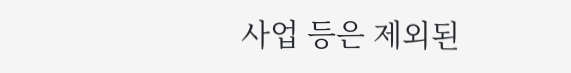사업 등은 제외된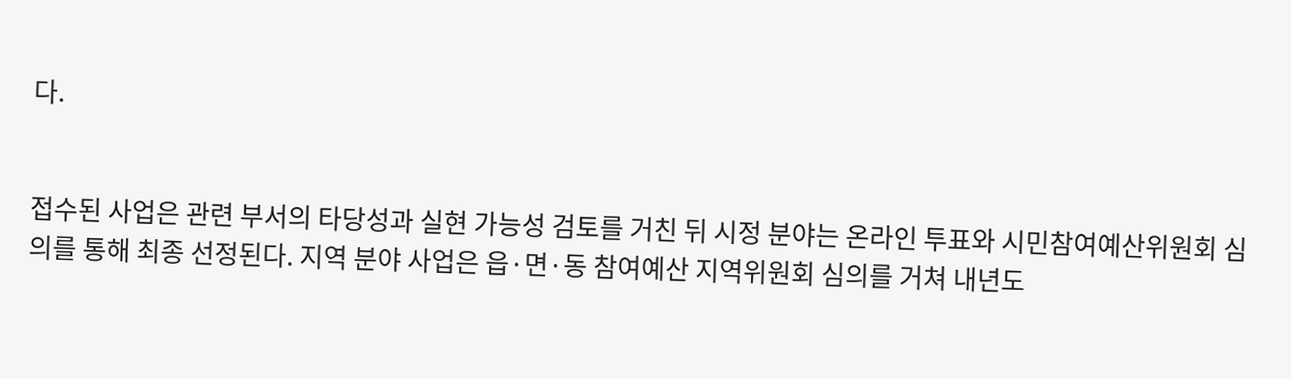다.


접수된 사업은 관련 부서의 타당성과 실현 가능성 검토를 거친 뒤 시정 분야는 온라인 투표와 시민참여예산위원회 심의를 통해 최종 선정된다. 지역 분야 사업은 읍·면·동 참여예산 지역위원회 심의를 거쳐 내년도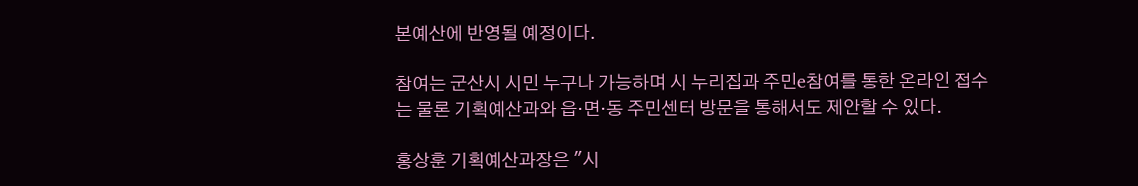본예산에 반영될 예정이다.

참여는 군산시 시민 누구나 가능하며 시 누리집과 주민e참여를 통한 온라인 접수는 물론 기획예산과와 읍·면·동 주민센터 방문을 통해서도 제안할 수 있다.

홍상훈 기획예산과장은 "시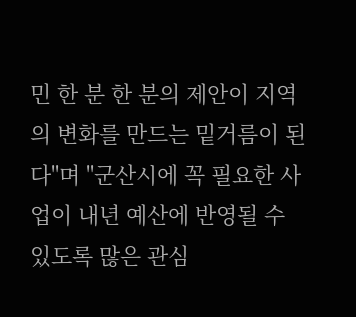민 한 분 한 분의 제안이 지역의 변화를 만드는 밑거름이 된다"며 "군산시에 꼭 필요한 사업이 내년 예산에 반영될 수 있도록 많은 관심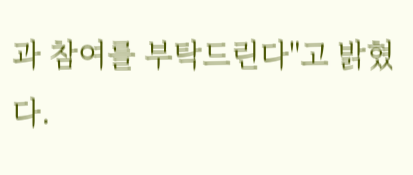과 참여를 부탁드린다"고 밝혔다.